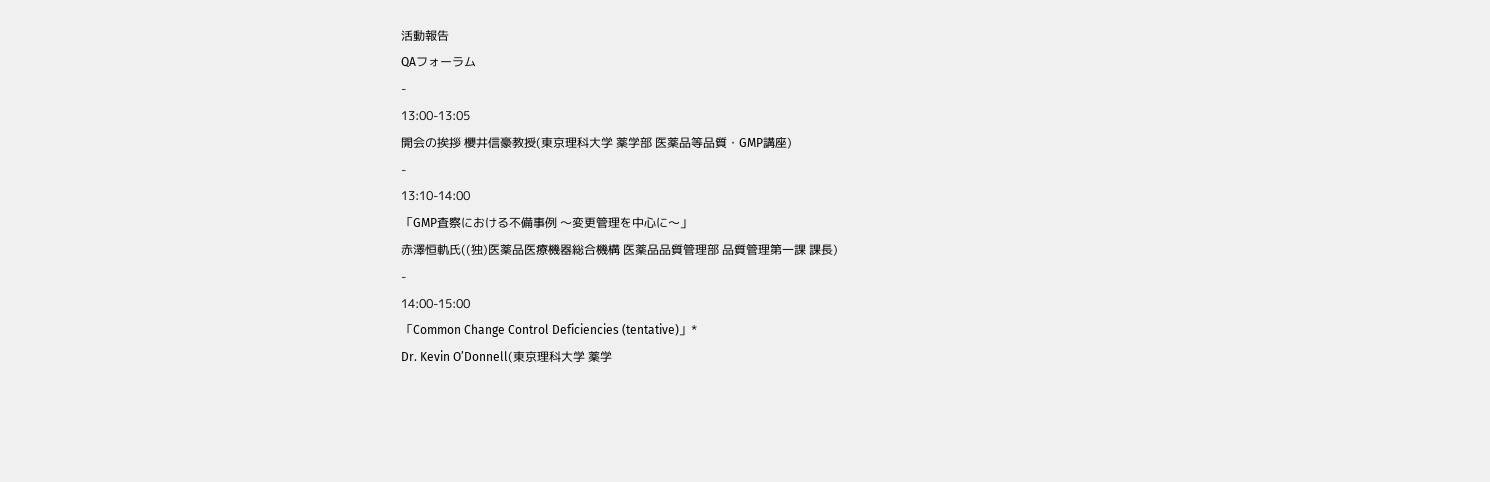活動報告
QAフォーラム
-
13:00-13:05
開会の挨拶 櫻井信豪教授(東京理科大学 薬学部 医薬品等品質・GMP講座)
-
13:10-14:00
「GMP査察における不備事例 〜変更管理を中心に〜」
赤澤恒軌氏((独)医薬品医療機器総合機構 医薬品品質管理部 品質管理第一課 課⻑)
-
14:00-15:00
「Common Change Control Deficiencies (tentative)」*
Dr. Kevin OʼDonnell(東京理科大学 薬学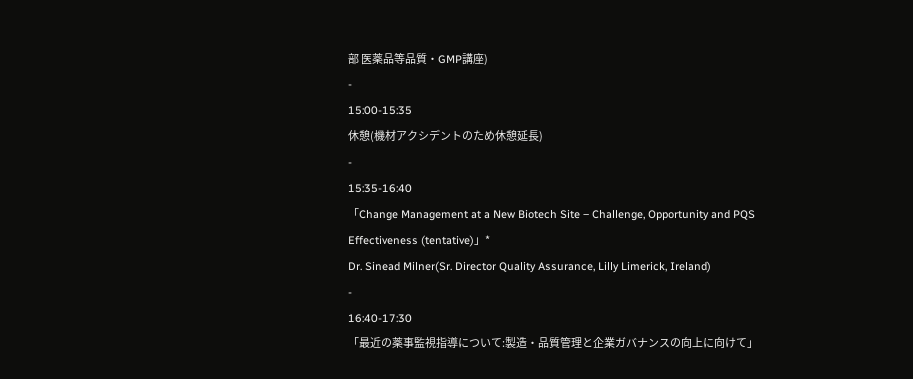部 医薬品等品質・GMP講座)
-
15:00-15:35
休憩(機材アクシデントのため休憩延⻑)
-
15:35-16:40
「Change Management at a New Biotech Site ‒ Challenge, Opportunity and PQS Effectiveness (tentative)」*
Dr. Sinead Milner(Sr. Director Quality Assurance, Lilly Limerick, Ireland)
-
16:40-17:30
「最近の薬事監視指導について:製造・品質管理と企業ガバナンスの向上に向けて」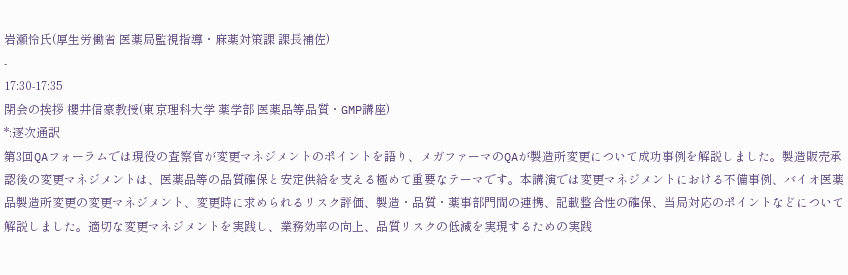岩瀬怜氏(厚生労働省 医薬局監視指導・麻薬対策課 課⻑補佐)
-
17:30-17:35
閉会の挨拶 櫻井信豪教授(東京理科大学 薬学部 医薬品等品質・GMP講座)
*:逐次通訳
第3回QAフォーラムでは現役の査察官が変更マネジメントのポイントを語り、メガファーマのQAが製造所変更について成功事例を解説しました。製造販売承認後の変更マネジメントは、医薬品等の品質確保と安定供給を支える極めて重要なテーマです。本講演では変更マネジメントにおける不備事例、バイオ医薬品製造所変更の変更マネジメント、変更時に求められるリスク評価、製造・品質・薬事部門間の連携、記載整合性の確保、当局対応のポイントなどについて解説しました。適切な変更マネジメントを実践し、業務効率の向上、品質リスクの低減を実現するための実践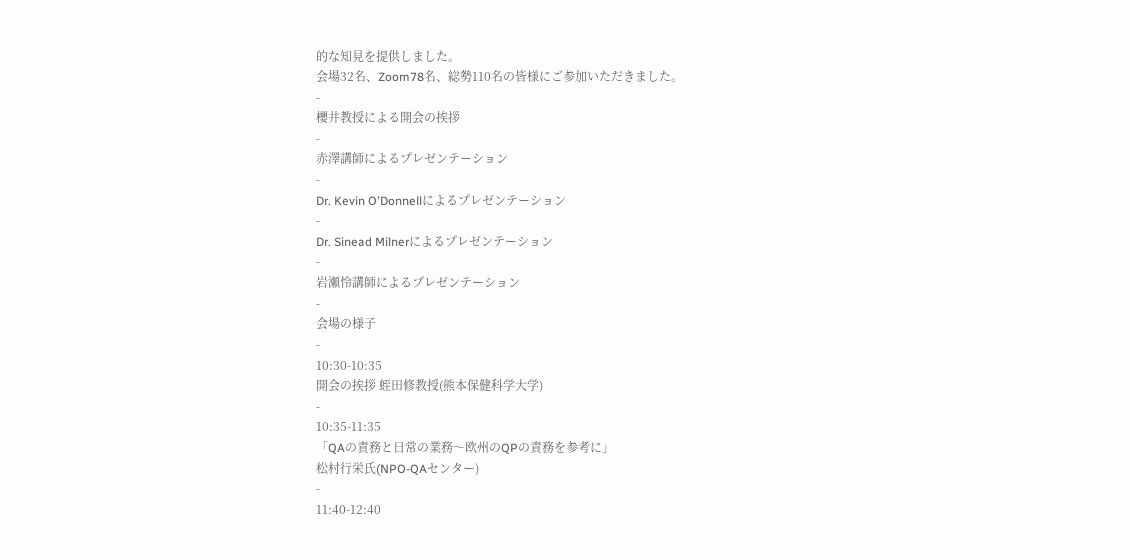的な知見を提供しました。
会場32名、Zoom78名、総勢110名の皆様にご参加いただきました。
-
櫻井教授による開会の挨拶
-
赤澤講師によるプレゼンテーション
-
Dr. Kevin OʼDonnellによるプレゼンテーション
-
Dr. Sinead Milnerによるプレゼンテーション
-
岩瀬怜講師によるプレゼンテーション
-
会場の様子
-
10:30-10:35
開会の挨拶 蛭田修教授(熊本保健科学大学)
-
10:35-11:35
「QAの責務と日常の業務〜欧州のQPの責務を参考に」
松村行栄氏(NPO-QAセンター)
-
11:40-12:40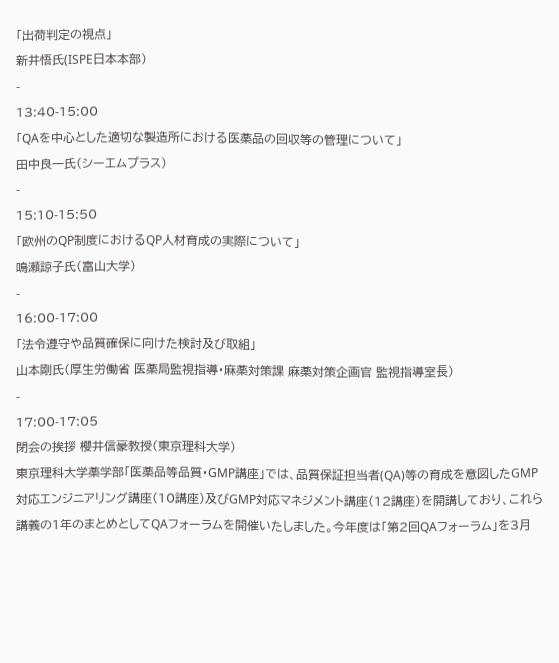「出荷判定の視点」
新井悟氏(ISPE日本本部)
-
13:40-15:00
「QAを中心とした適切な製造所における医薬品の回収等の管理について」
田中良一氏(シーエムプラス)
-
15:10-15:50
「欧州のQP制度におけるQP人材育成の実際について」
鳴瀬諒子氏(富山大学)
-
16:00-17:00
「法令遵守や品質確保に向けた検討及び取組」
山本剛氏(厚生労働省 医薬局監視指導・麻薬対策課 麻薬対策企画官 監視指導室⻑)
-
17:00-17:05
閉会の挨拶 櫻井信豪教授(東京理科大学)
東京理科大学薬学部「医薬品等品質・GMP講座」では、品質保証担当者(QA)等の育成を意図したGMP対応エンジニアリング講座(10講座)及びGMP対応マネジメント講座(12講座)を開講しており、これら講義の1年のまとめとしてQAフォーラムを開催いたしました。今年度は「第2回QAフォーラム」を3月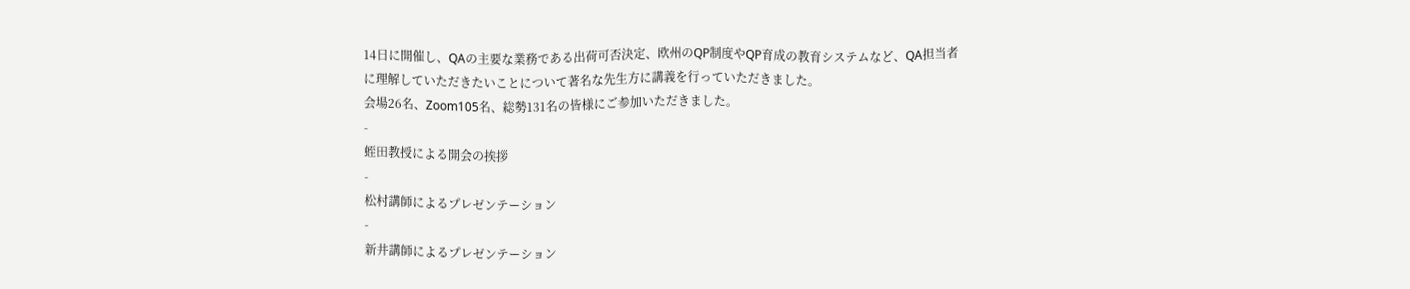14日に開催し、QAの主要な業務である出荷可否決定、欧州のQP制度やQP育成の教育システムなど、QA担当者に理解していただきたいことについて著名な先生方に講義を行っていただきました。
会場26名、Zoom105名、総勢131名の皆様にご参加いただきました。
-
蛭田教授による開会の挨拶
-
松村講師によるプレゼンテーション
-
新井講師によるプレゼンテーション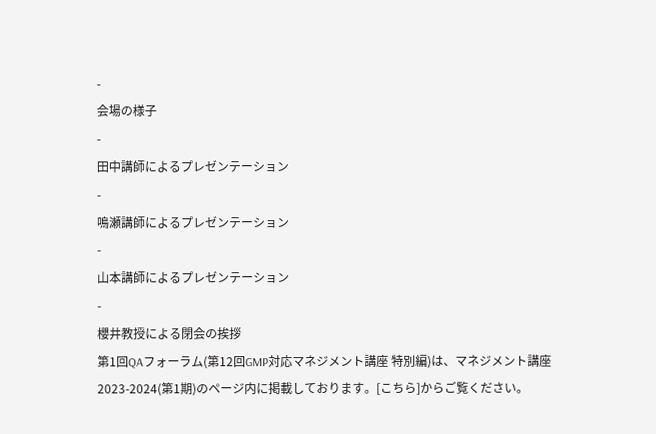-
会場の様子
-
田中講師によるプレゼンテーション
-
鳴瀬講師によるプレゼンテーション
-
山本講師によるプレゼンテーション
-
櫻井教授による閉会の挨拶
第1回QAフォーラム(第12回GMP対応マネジメント講座 特別編)は、マネジメント講座 2023-2024(第1期)のページ内に掲載しております。[こちら]からご覧ください。